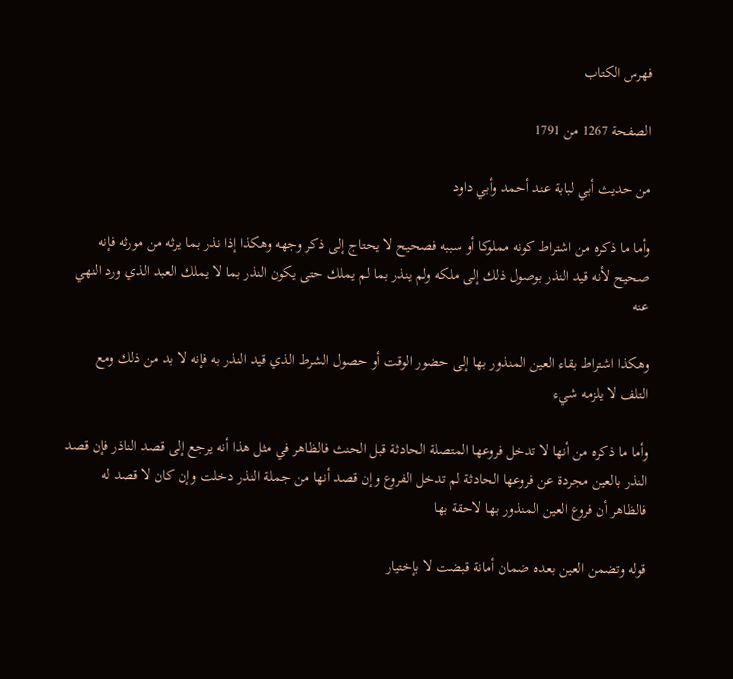فهرس الكتاب

الصفحة 1267 من 1791

من حديث أبي لبابة عند أحمد وأبي داود

وأما ما ذكره من اشتراط كونه مملوكا أو سببه فصحيح لا يحتاج إلى ذكر وجهه وهكذا إذا نذر بما يرثه من مورثه فإنه صحيح لأنه قيد النذر بوصول ذلك إلى ملكه ولم ينذر بما لم يملك حتى يكون النذر بما لا يملك العبد الذي ورد النهي عنه

وهكذا اشتراط بقاء العين المنذور بها إلى حضور الوقت أو حصول الشرط الذي قيد النذر به فإنه لا بد من ذلك ومع التلف لا يلزمه شيء

وأما ما ذكره من أنها لا تدخل فروعها المتصلة الحادثة قبل الحنث فالظاهر في مثل هذا أنه يرجع إلى قصد الناذر فإن قصد النذر بالعين مجردة عن فروعها الحادثة لم تدخل الفروع وإن قصد أنها من جملة النذر دخلت وإن كان لا قصد له فالظاهر أن فروع العين المنذور بها لاحقة بها

قوله وتضمن العين بعده ضمان أمانة قبضت لا بإختيار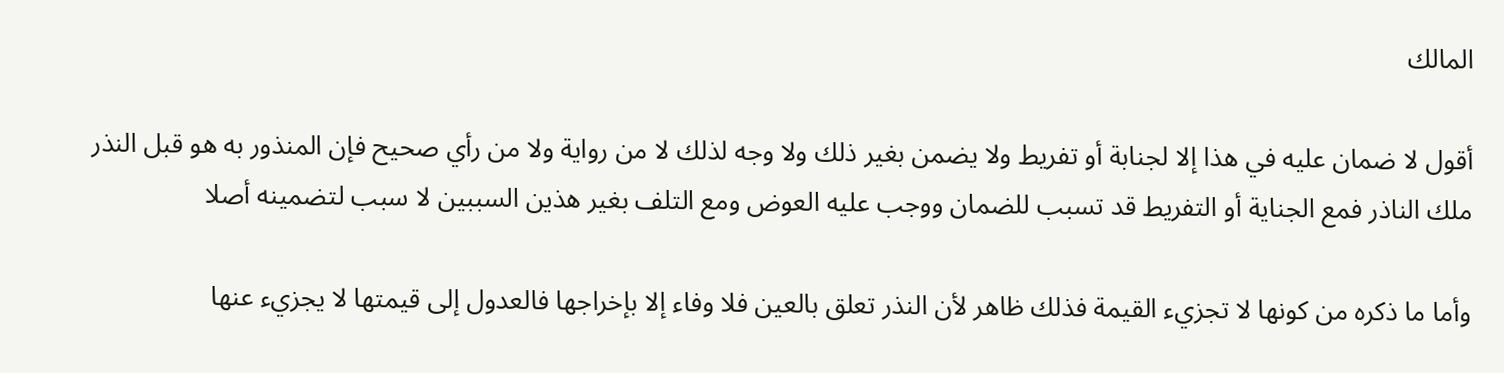المالك

أقول لا ضمان عليه في هذا إلا لجنابة أو تفريط ولا يضمن بغير ذلك ولا وجه لذلك لا من رواية ولا من رأي صحيح فإن المنذور به هو قبل النذر ملك الناذر فمع الجناية أو التفريط قد تسبب للضمان ووجب عليه العوض ومع التلف بغير هذين السببين لا سبب لتضمينه أصلا

وأما ما ذكره من كونها لا تجزيء القيمة فذلك ظاهر لأن النذر تعلق بالعين فلا وفاء إلا بإخراجها فالعدول إلى قيمتها لا يجزيء عنها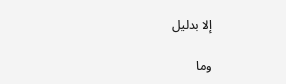إلا بدليل

وما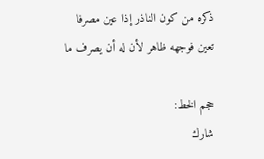ذكره من كون الناذر إذا عين مصرفا تعين فوجهه ظاهر لأن له أن يصرف ما

حجم الخط:
شارك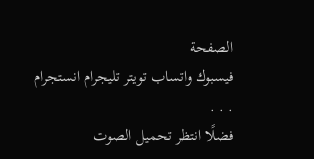الصفحة
فيسبوك واتساب تويتر تليجرام انستجرام
. . .
فضلًا انتظر تحميل الصوت